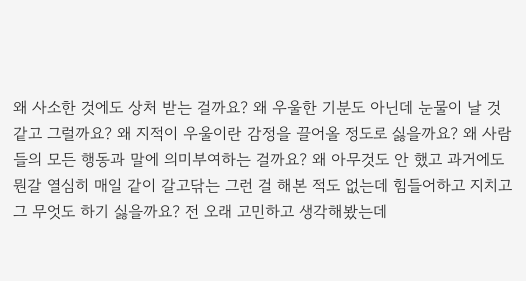왜 사소한 것에도 상처 받는 걸까요? 왜 우울한 기분도 아닌데 눈물이 날 것 같고 그럴까요? 왜 지적이 우울이란 감정을 끌어올 정도로 싫을까요? 왜 사람들의 모든 행동과 말에 의미부여하는 걸까요? 왜 아무것도 안 했고 과거에도 뭔갈 열심히 매일 같이 갈고닦는 그런 걸 해본 적도 없는데 힘들어하고 지치고 그 무엇도 하기 싫을까요? 전 오래 고민하고 생각해봤는데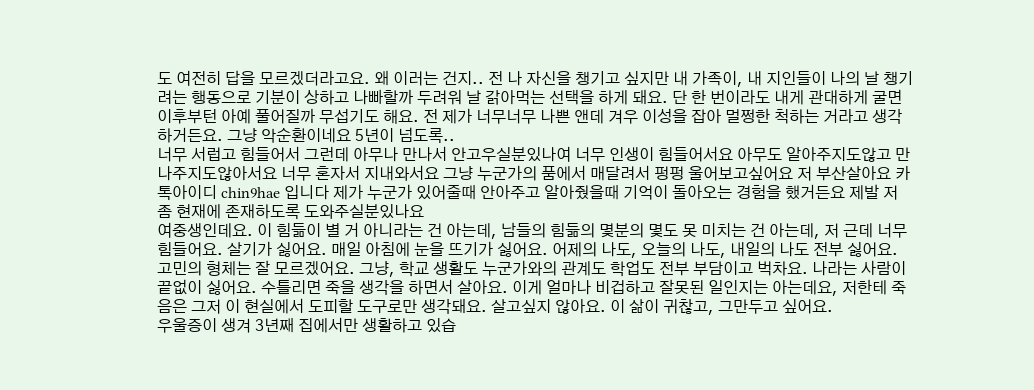도 여전히 답을 모르겠더라고요. 왜 이러는 건지.. 전 나 자신을 챙기고 싶지만 내 가족이, 내 지인들이 나의 날 챙기려는 행동으로 기분이 상하고 나빠할까 두려워 날 갉아먹는 선택을 하게 돼요. 단 한 번이라도 내게 관대하게 굴면 이후부턴 아예 풀어질까 무섭기도 해요. 전 제가 너무너무 나쁜 앤데 겨우 이성을 잡아 멀쩡한 척하는 거라고 생각하거든요. 그냥 악순환이네요 5년이 넘도록..
너무 서럽고 힘들어서 그런데 아무나 만나서 안고우실분있나여 너무 인생이 힘들어서요 아무도 알아주지도않고 만나주지도않아서요 너무 혼자서 지내와서요 그냥 누군가의 품에서 매달려서 펑펑 울어보고싶어요 저 부산살아요 카톡아이디 chin9hae 입니다 제가 누군가 있어줄때 안아주고 알아줬을때 기억이 돌아오는 경험을 했거든요 제발 저 좀 현재에 존재하도록 도와주실분있나요
여중생인데요. 이 힘듦이 별 거 아니라는 건 아는데, 남들의 힘듦의 몇분의 몇도 못 미치는 건 아는데, 저 근데 너무 힘들어요. 살기가 싫어요. 매일 아침에 눈을 뜨기가 싫어요. 어제의 나도, 오늘의 나도, 내일의 나도 전부 싫어요. 고민의 형체는 잘 모르겠어요. 그냥, 학교 생활도 누군가와의 관계도 학업도 전부 부담이고 벅차요. 나라는 사람이 끝없이 싫어요. 수틀리면 죽을 생각을 하면서 살아요. 이게 얼마나 비겁하고 잘못된 일인지는 아는데요, 저한테 죽음은 그저 이 현실에서 도피할 도구로만 생각돼요. 살고싶지 않아요. 이 삶이 귀찮고, 그만두고 싶어요.
우울증이 생겨 3년째 집에서만 생활하고 있습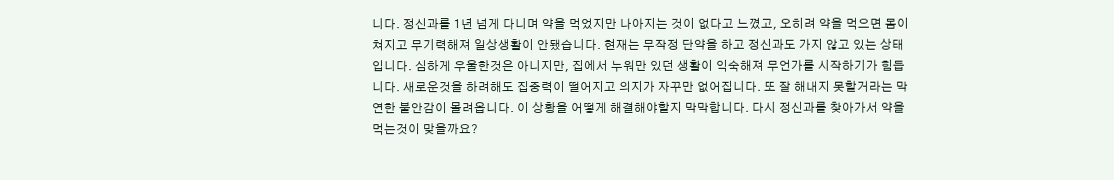니다. 정신과를 1년 넘게 다니며 약을 먹었지만 나아지는 것이 없다고 느꼈고, 오히려 약을 먹으면 몸이 쳐지고 무기력해져 일상생활이 안됐습니다. 현재는 무작정 단약을 하고 정신과도 가지 않고 있는 상태입니다. 심하게 우울한것은 아니지만, 집에서 누워만 있던 생활이 익숙해져 무언가를 시작하기가 힘듭니다. 새로운것을 하려해도 집중력이 떨어지고 의지가 자꾸만 없어집니다. 또 잘 해내지 못할거라는 막연한 불안감이 몰려옵니다. 이 상황을 어떻게 해결해야할지 막막합니다. 다시 정신과를 찾아가서 약을 먹는것이 맞을까요?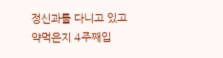정신과를 다니고 있고 약먹은지 4주째입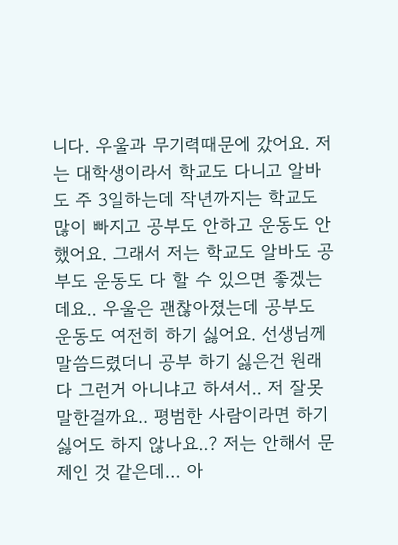니다. 우울과 무기력때문에 갔어요. 저는 대학생이라서 학교도 다니고 알바도 주 3일하는데 작년까지는 학교도 많이 빠지고 공부도 안하고 운동도 안했어요. 그래서 저는 학교도 알바도 공부도 운동도 다 할 수 있으면 좋겠는데요.. 우울은 괜찮아졌는데 공부도 운동도 여전히 하기 싫어요. 선생님께 말씀드렸더니 공부 하기 싫은건 원래 다 그런거 아니냐고 하셔서.. 저 잘못 말한걸까요.. 평범한 사람이라면 하기 싫어도 하지 않나요..? 저는 안해서 문제인 것 같은데… 아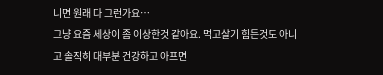니면 원래 다 그런가요…
그냥 요즘 세상이 좀 이상한것 같아요. 먹고살기 힘든것도 아니고 솔직히 대부분 건강하고 아프면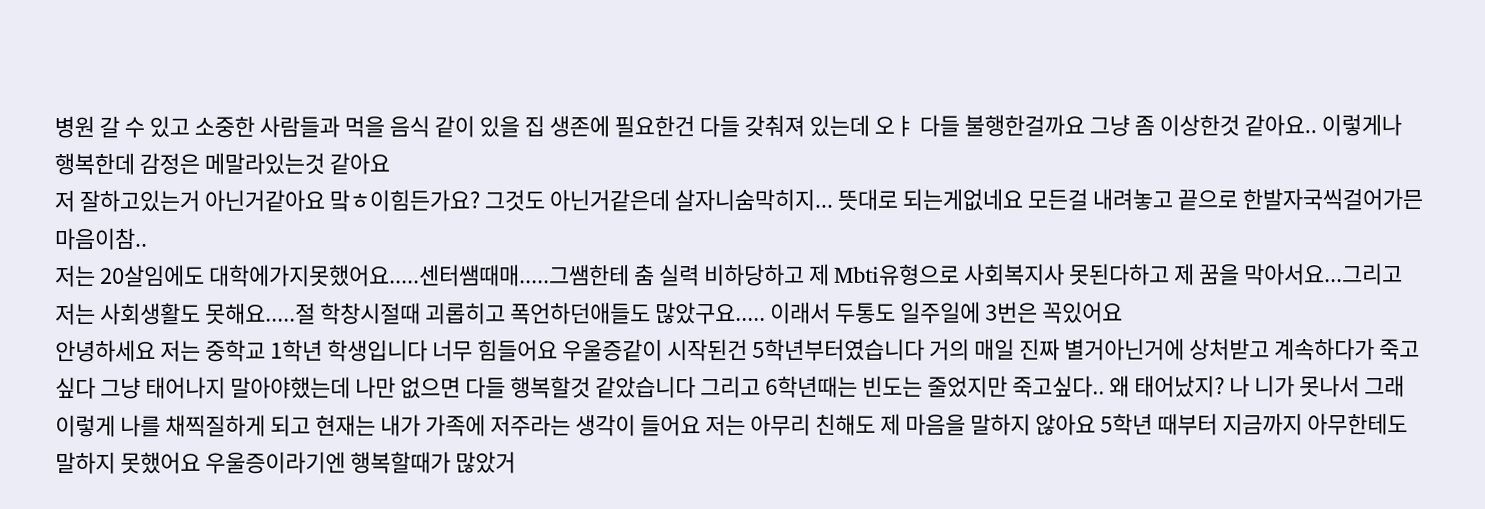병원 갈 수 있고 소중한 사람들과 먹을 음식 같이 있을 집 생존에 필요한건 다들 갖춰져 있는데 오ㅑ 다들 불행한걸까요 그냥 좀 이상한것 같아요.. 이렇게나 행복한데 감정은 메말라있는것 같아요
저 잘하고있는거 아닌거같아요 맠ㅎ이힘든가요? 그것도 아닌거같은데 살자니숨막히지... 뜻대로 되는게없네요 모든걸 내려놓고 끝으로 한발자국씩걸어가믄마음이참..
저는 20살임에도 대학에가지못했어요.....센터쌤때매.....그쌤한테 춤 실력 비하당하고 제 Mbti유형으로 사회복지사 못된다하고 제 꿈을 막아서요...그리고 저는 사회생활도 못해요.....절 학창시절때 괴롭히고 폭언하던애들도 많았구요..... 이래서 두통도 일주일에 3번은 꼭있어요
안녕하세요 저는 중학교 1학년 학생입니다 너무 힘들어요 우울증같이 시작된건 5학년부터였습니다 거의 매일 진짜 별거아닌거에 상처받고 계속하다가 죽고싶다 그냥 태어나지 말아야했는데 나만 없으면 다들 행복할것 같았습니다 그리고 6학년때는 빈도는 줄었지만 죽고싶다.. 왜 태어났지? 나 니가 못나서 그래 이렇게 나를 채찍질하게 되고 현재는 내가 가족에 저주라는 생각이 들어요 저는 아무리 친해도 제 마음을 말하지 않아요 5학년 때부터 지금까지 아무한테도 말하지 못했어요 우울증이라기엔 행복할때가 많았거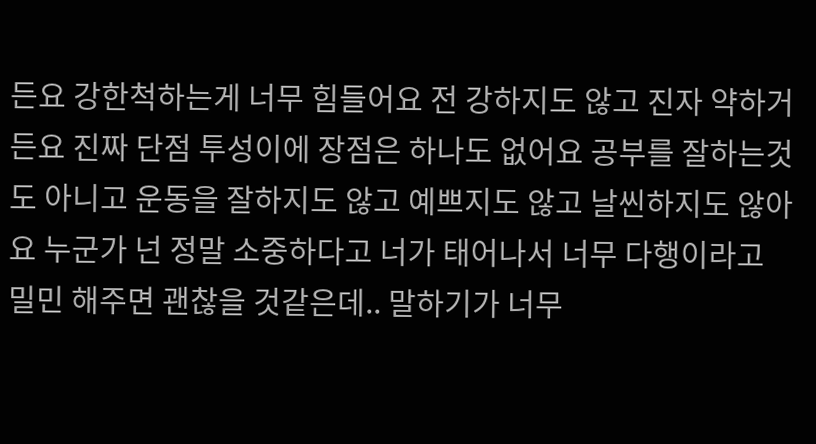든요 강한척하는게 너무 힘들어요 전 강하지도 않고 진자 약하거든요 진짜 단점 투성이에 장점은 하나도 없어요 공부를 잘하는것도 아니고 운동을 잘하지도 않고 예쁘지도 않고 날씬하지도 않아요 누군가 넌 정말 소중하다고 너가 태어나서 너무 다행이라고 밀민 해주면 괜찮을 것같은데.. 말하기가 너무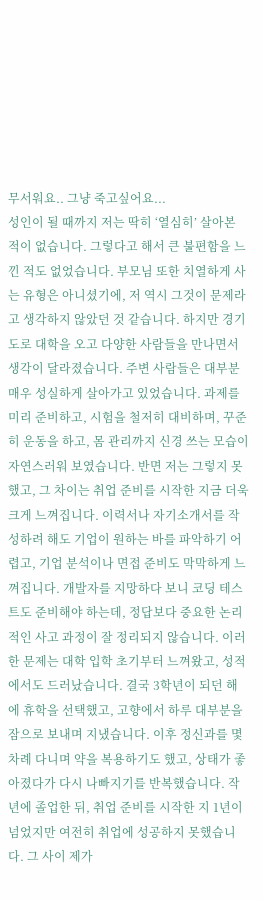무서워요.. 그냥 죽고싶어요...
성인이 될 때까지 저는 딱히 ‘열심히’ 살아본 적이 없습니다. 그렇다고 해서 큰 불편함을 느낀 적도 없었습니다. 부모님 또한 치열하게 사는 유형은 아니셨기에, 저 역시 그것이 문제라고 생각하지 않았던 것 같습니다. 하지만 경기도로 대학을 오고 다양한 사람들을 만나면서 생각이 달라졌습니다. 주변 사람들은 대부분 매우 성실하게 살아가고 있었습니다. 과제를 미리 준비하고, 시험을 철저히 대비하며, 꾸준히 운동을 하고, 몸 관리까지 신경 쓰는 모습이 자연스러워 보였습니다. 반면 저는 그렇지 못했고, 그 차이는 취업 준비를 시작한 지금 더욱 크게 느껴집니다. 이력서나 자기소개서를 작성하려 해도 기업이 원하는 바를 파악하기 어렵고, 기업 분석이나 면접 준비도 막막하게 느껴집니다. 개발자를 지망하다 보니 코딩 테스트도 준비해야 하는데, 정답보다 중요한 논리적인 사고 과정이 잘 정리되지 않습니다. 이러한 문제는 대학 입학 초기부터 느껴왔고, 성적에서도 드러났습니다. 결국 3학년이 되던 해에 휴학을 선택했고, 고향에서 하루 대부분을 잠으로 보내며 지냈습니다. 이후 정신과를 몇 차례 다니며 약을 복용하기도 했고, 상태가 좋아졌다가 다시 나빠지기를 반복했습니다. 작년에 졸업한 뒤, 취업 준비를 시작한 지 1년이 넘었지만 여전히 취업에 성공하지 못했습니다. 그 사이 제가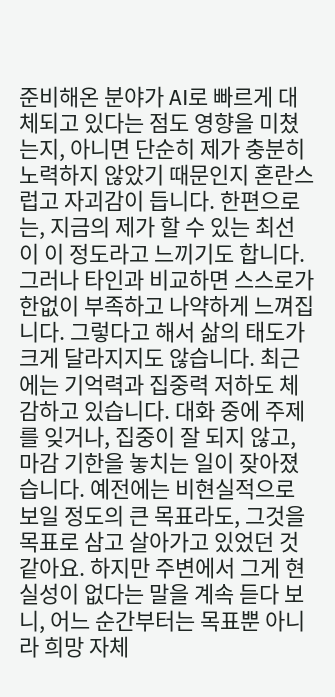준비해온 분야가 AI로 빠르게 대체되고 있다는 점도 영향을 미쳤는지, 아니면 단순히 제가 충분히 노력하지 않았기 때문인지 혼란스럽고 자괴감이 듭니다. 한편으로는, 지금의 제가 할 수 있는 최선이 이 정도라고 느끼기도 합니다. 그러나 타인과 비교하면 스스로가 한없이 부족하고 나약하게 느껴집니다. 그렇다고 해서 삶의 태도가 크게 달라지지도 않습니다. 최근에는 기억력과 집중력 저하도 체감하고 있습니다. 대화 중에 주제를 잊거나, 집중이 잘 되지 않고, 마감 기한을 놓치는 일이 잦아졌습니다. 예전에는 비현실적으로 보일 정도의 큰 목표라도, 그것을 목표로 삼고 살아가고 있었던 것 같아요. 하지만 주변에서 그게 현실성이 없다는 말을 계속 듣다 보니, 어느 순간부터는 목표뿐 아니라 희망 자체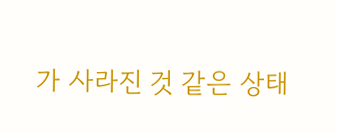가 사라진 것 같은 상태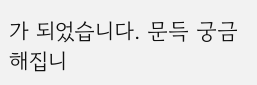가 되었습니다. 문득 궁금해집니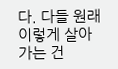다. 다들 원래 이렇게 살아가는 건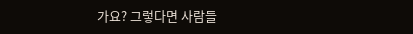가요? 그렇다면 사람들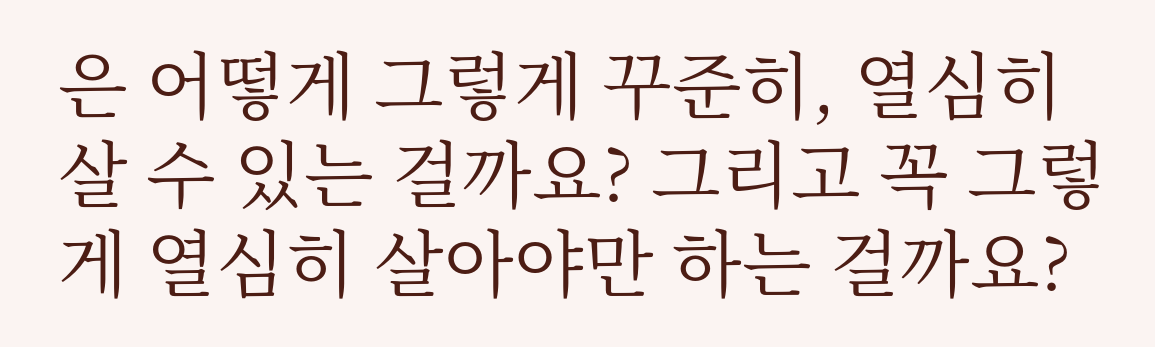은 어떻게 그렇게 꾸준히, 열심히 살 수 있는 걸까요? 그리고 꼭 그렇게 열심히 살아야만 하는 걸까요?